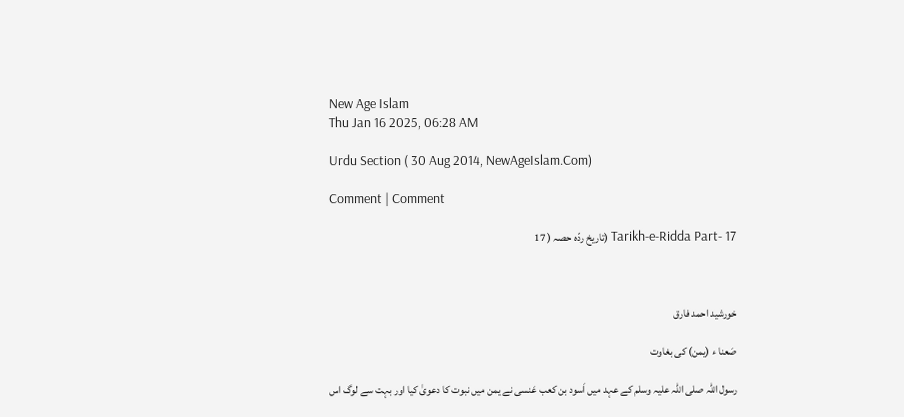New Age Islam
Thu Jan 16 2025, 06:28 AM

Urdu Section ( 30 Aug 2014, NewAgeIslam.Com)

Comment | Comment

Tarikh-e-Ridda Part- 17 (تاریخ ردّہ حصہ ( 17



خورشید احمد فارق

صَعنا ء (یمن) کی بغاوت

رسول اللہ صلی اللہ علیہ وسلم کے عہد میں اَسود بن کعب عَنسی نے یمن میں نبوت کا دعویٰ کیا اور بہت سے لوگ اس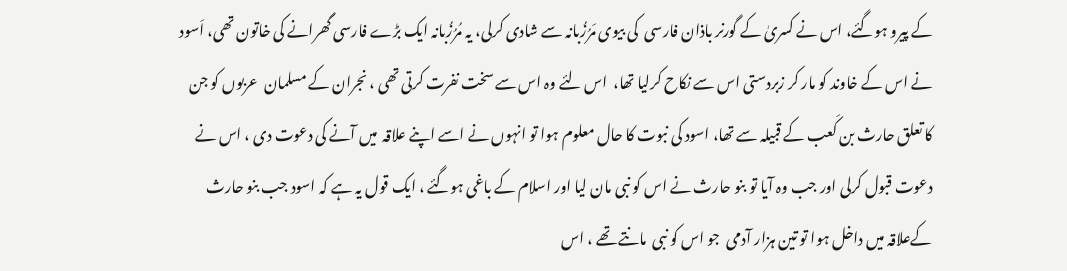کے پیرو ہوگئے، اس نے کسریٰ کے گورنر باذان فارسی  کی بیوی مَرُزُبانہ سے شادی کرلی، یہ مُرُزُبانہ ایک بڑے فارسی گھرانے کی خاتون تھی، اَسود نے اس کے خاوند کو مار کر زبردستی اس سے نکاح کرلیا تھا،  اس لئے وہ اس سے سخت نفرت کرتی تھی ، نجران کے مسلمان  عربوں کو جن کا تعلق حارث بن کَعب کے قبیلہ سے تھا، اسود کی نبوت کا حال معلوم ہوا تو انہوں نے اسے اپنے علاقہ  میں آنے کی دعوت دی ، اس نے دعوت قبول کرلی اور جب وہ آیا تو بنو حارث نے اس کو نبی مان لیا اور اسلام کے باغی ہوگئے ، ایک قول یہ ہے کہ اسود جب بنو حارث کےعلاقہ میں داخل ہوا تو تین ہزار آدمی  جو اس کو نبی  مانتے تھے ، اس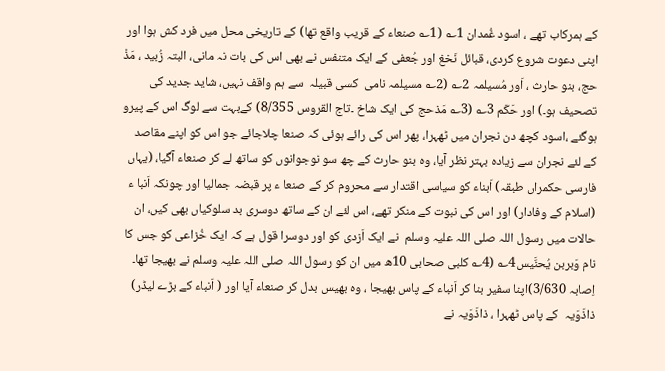کے ہمرکاب تھے ، اسود غُمدان 1؎ (1؎ صنعاء کے قریب واقع تھا) کے تاریخی محل میں فرد کش ہوا اور اپنی دعوت شروع کردی، قبائل نَخغ اور جُعفی کے ایک متنفس نے بھی اس کی بات نہ مانی، البتہ زُبید ، مَذْ حج، بنو حارث ، اَور مُسیلمہ 2؎ (2؎ مسیلمہ نامی  کسی قبیلہ  سے ہم واقف نہیں، شاید جدید کی تصحیف ہو۔) اور حَکَم 3؎ (3؎ مَذحج کی ایک شاخ ۔تاج القروس 8/355) کےبہت سے لوگ اس کے پیرو ہوگئے ،اسود کچھ دن نجران میں ٹھہرا، پھر اس کی رائے ہوئی کہ صنعا چلاجائے جو اس کو اپنے مقاصد کے لئے نجران سے زیادہ بہتر نظر آیا، وہ بنو حارث کے چھ سو نوجوانوں کو ساتھ لے کر صنعاء آگیا، (یہاں فارسی حکمراں طبقہ) اَبناء کو سیاسی اقتدار سے محروم کر کے صنعا ء پر قبضہ جمالیا اور چونکہ اَنبا ء (اسلام کے وفادار) اور اس کی نبوت کے منکر تھے، اس لئے ان کے ساتھ دوسری بد سلوکیاں بھی کیں، ان حالات میں رسول اللہ صلی اللہ علیہ وسلم  نے ایک اَزدی کو اور دوسرا قول ہے کہ ایک خُزاعی کو جس کا نام وَبربن یُحنَّیس4؎ (4؎ کلبی صحابی 10ھ میں ان کو رسول اللہ صلی اللہ علیہ وسلم نے بھیجا تھا۔ اِصابہ 3/630)اپنا سفیر بنا کر اَنباء کے پاس بھیجا ، وہ بھیس بدل کر صنعاء آیا اور ( اَنباء کے بڑے لیڈر) ذاذَوَیہ  کے پاس ٹھہرا ، ذاذَوَیہ نے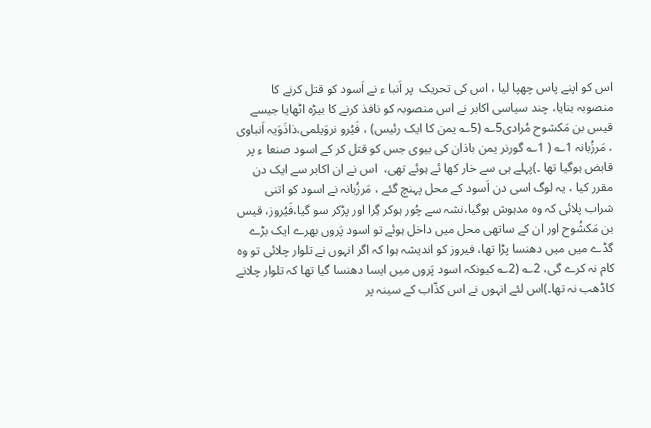اس کو اپنے پاس چھپا لیا ، اس کی تحریک  پر اَنبا ء نے اَسود کو قتل کرنے کا منصوبہ بنایا، چند سیاسی اکابر نے اس منصوبہ کو نافذ کرنے کا بیڑہ اٹھایا جیسے قیس بن مَکشوح مُرادی5؎ (5؎ یمن کا ایک رئیس) ، فَیُرو نروَیلمی،ذاذَوَیہ اَنباوی ، مَرزُبانہ 1؎ ( 1؎ گورنر یمن باذان کی بیوی جس کو قتل کر کے اسود صنعا ء پر قابض ہوگیا تھا ۔)پہلے ہی سے خار کھا ئے ہوئے تھی،  اس نے ان اکابر سے ایک دن مقرر کیا ، یہ لوگ اسی دن اَسود کے محل پہنچ گئے ، مَرزُبانہ نے اسود کو اتنی شراب پلائی کہ وہ مدہوش ہوگیا،نشہ سے چُور ہوکر گِرا اور پڑکر سو گیا،فَیُروز، قیس بن مَکشُوح اور ان کے ساتھی محل میں داخل ہوئے تو اسود پَروں بھرے ایک بڑے گڈے میں میں دھنسا پڑا تھا، فیروز کو اندیشہ ہوا کہ اگر انہوں نے تلوار چلائی تو وہ کام نہ کرے گی، 2؎ (2؎ کیونکہ اسود پَروں میں ایسا دھنسا گیا تھا کہ تلوار چلانے کاڈھب نہ تھا۔)اس لئے انہوں نے اس کذّاب کے سینہ پر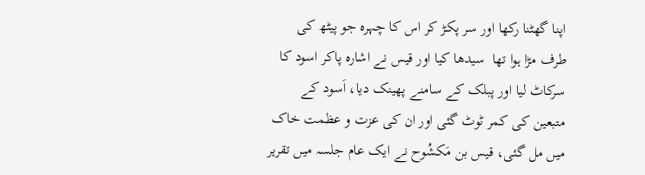اپنا گھٹنا رکھا اور سر پکڑ کر اس کا چہرہ جو پیٹھ کی طرف مڑا ہوا تھا  سیدھا کیا اور قیس نے اشارہ پاکر اسود کا سرکاٹ لیا اور پبلک کے سامنے پھینک دیا، اَسود کے متبعین کی کمر ٹوٹ گئی اور ان کی عزت و عظمت خاک میں مل گئی، قیس بن مَکشُوح نے ایک عام جلسہ میں تقریر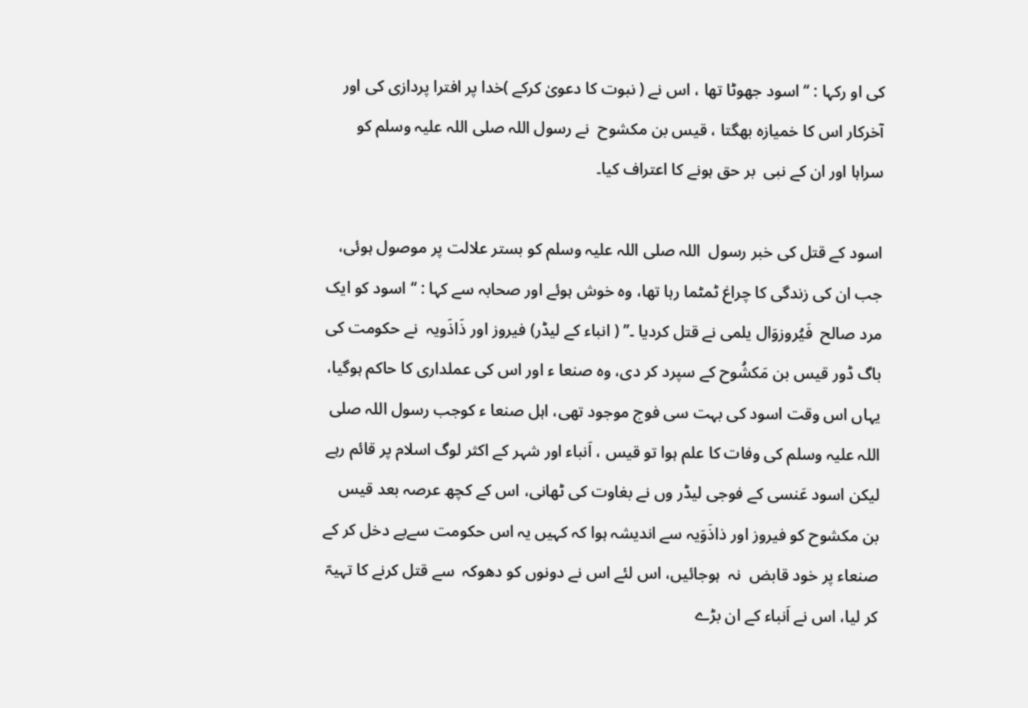کی او رکہا : ‘‘ اسود جھوٹا تھا ، اس نے ( نبوت کا دعویٰ کرکے )خدا پر افترا پردازی کی اور آخرکار اس کا خمیازہ بھگتا ، قیس بن مکشوح  نے رسول اللہ صلی اللہ علیہ وسلم کو سراہا اور ان کے نبی  بر حق ہونے کا اعتراف کیا۔

اسود کے قتل کی خبر رسول  اللہ صلی اللہ علیہ وسلم کو بستر علالت پر موصول ہوئی، جب ان کی زندگی کا چراغ ٹمٹما رہا تھا، وہ خوش ہوئے اور صحابہ سے کہا : ‘‘ اسود کو ایک مرد صالح  فَیُروزوَال یلمی نے قتل کردیا ۔’’ ( انباء کے لیڈر) فیروز اور ذَاذَویہ  نے حکومت کی باگ ڈور قیس بن مَکشُوح کے سپرد کر دی، وہ صنعا ء اور اس کی عملداری کا حاکم ہوگیا، یہاں اس وقت اسود کی بہت سی فوج موجود تھی، اہل صنعا ء کوجب رسول اللہ صلی اللہ علیہ وسلم کی وفات کا علم ہوا تو قیس ، اَنباء اور شہر کے اکثر لوگ اسلام پر قائم رہے لیکن اسود عَنسی کے فوجی لیڈر وں نے بغاوت کی ٹھانی، اس کے کچھ عرصہ بعد قیس بن مکشوح کو فیروز اور ذاذَوَیہ سے اندیشہ ہوا کہ کہیں یہ اس حکومت سےبے دخل کر کے صنعاء پر خود قابض  نہ  ہوجائیں، اس لئے اس نے دونوں کو دھوکہ  سے قتل کرنے کا تہیہّ کر لیا، اس نے اَنباء کے ان بڑے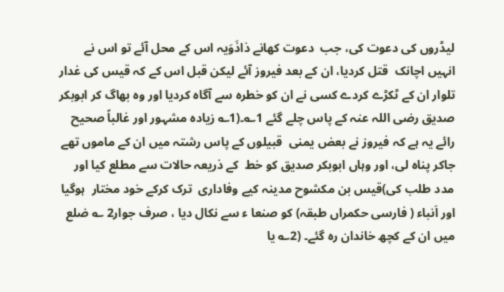لیڈروں کی دعوت کی، جب  دعوت کھانے ذاذَوَیہ اس کے محل آئے تو اس نے انہیں اچانک  قتل کردیا، ان کے بعد فیروز آئے لیکن قبل اس کے کہ قیس کی غدار تلوار ان کے ٹکڑے کردے کسی نے ان کو خطرہ سے آگاہ کردیا اور وہ بھاگ کر ابوبکر صدیق رضی اللہ عنہ کے پاس چلے گئے 1؎۔(1؎ زیادہ مشہور اور غالباً صحیح رائے یہ ہے کہ فیروز نے بعض یمنی  قبیلوں کے پاس رشتہ میں ان کے ماموں تھے جاکر پناہ لی، اور وہاں ابوبکر صدیق کو خط  کے ذریعہ حالات سے مطلع کیا اور مدد طلب کی)قیس بن مکشوح مدینہ کیے وفاداری  ترک کرکے خود مختار  ہوگیا اور اَنباء ( فارسی حکمراں طبقہ) کو صنعا ء سے نکال دیا ، صرف جوار2 ؎ ضلع میں ان کے کچھ خاندان رہ گئے۔ (2؎ یا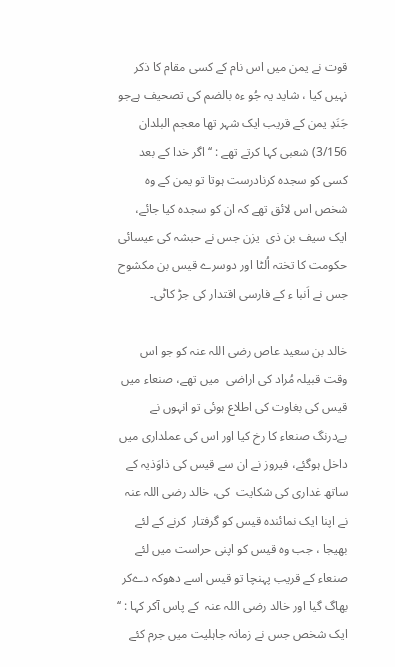قوت نے یمن میں اس نام کے کسی مقام کا ذکر نہیں کیا ، شاید یہ جُو ءہ بالضم کی تصحیف ہےجو جَنَدِ یمن کے قریب ایک شہر تھا معجم البلدان 3/156) شعبی کہا کرتے تھے : ‘‘ اگر خدا کے بعد کسی کو سجدہ کرنادرست ہوتا تو یمن کے وہ شخص اس لائق تھے کہ ان کو سجدہ کیا جائے، ایک سیف بن ذی  یزن جس نے حبشہ کی عیسائی حکومت کا تختہ اُلٹا اور دوسرے قیس بن مکشوح جس نے اَنبا ء کے فارسی اقتدار کی جڑ کاٹی۔

خالد بن سعید عاص رضی اللہ عنہ کو جو اس وقت قبیلہ مُراد کی اراضی  میں تھے، صنعاء میں قیس کی بغاوت کی اطلاع ہوئی تو انہوں نے بےدرنگ صنعاء کا رخ کیا اور اس کی عملداری میں داخل ہوگئے، فیروز نے ان سے قیس کی ذاوَذیہ کے ساتھ غداری کی شکایت  کی، خالد رضی اللہ عنہ  نے اپنا ایک نمائندہ قیس کو گرفتار  کرنے کے لئے بھیجا ، جب وہ قیس کو اپنی حراست میں لئے صنعاء کے قریب پہنچا تو قیس اسے دھوکہ دےکر بھاگ گیا اور خالد رضی اللہ عنہ  کے پاس آکر کہا : ‘‘ ایک شخص جس نے زمانہ جاہلیت میں جرم کئے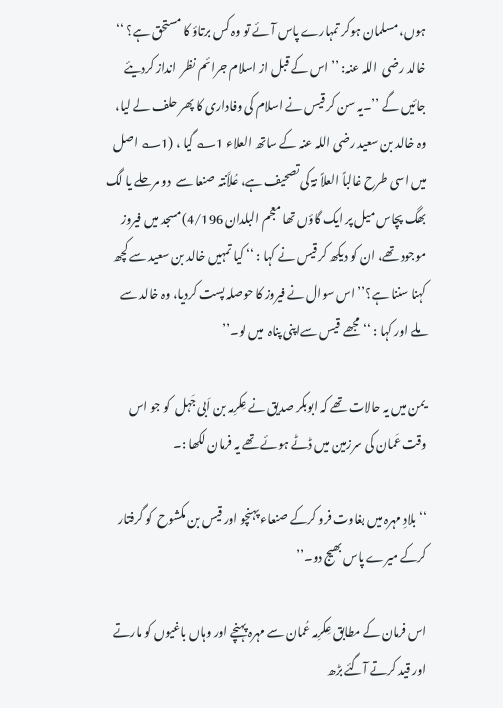ہوں، مسلمان ہوکر تمہارے پاس آئے تو وہ کس برتاؤ کا مستحق ہے؟ ‘‘ خالد رضی  اللہ عنہ: ’’ اس کے قبل از اسلام جرائم نظر  انداز کردیئے جائیں گے ’’۔یہ سن کر قیس نے اسلام کی وفاداری کا پھر حلف لے لیا، وہ خالد بن سعید رضی اللہ عنہ کے ساتھ العلاء 1؎ گیا ، (1؎ اصل میں اسی طرح غالباً العلاً نۃ کی تصحیف ہے، عُلاَّنتہ صنعا سے  دو مرحلے یا لگ بھگ پچاس میل پر ایک گاؤں تھا معجم البلدان 4/196)مسجد میں فیروز موجود تھے، ان کو دیکھ کر قیس نے کہا : ‘‘ کیا تمہیں خالد بن سعید سے کچھ کہنا سننا ہے؟’’ اس سوال نے فیروز کا حوصلہ پست کردیا، وہ خالد سے ملے اور کہا : ‘‘ مجھے  قیس سےاپنی پناہ  میں لو۔’’

یمن میں یہ حالات تھے کہ ابوبکر صدیق نے عِکرِمہ بن اَبی جَہل  کو جو اس وقت عَمان کی سرزمین میں ڈٹے ہوئے تھے یہ فرمان لکھا :۔

‘‘ بلادِ مہرہ میں بغاوت فرو کرکے صنعاء پہنچو اور قیس بن مکشوح  کو گرفتار کرکے میرے پاس بھیج دو۔’’

اس فرمان کے مطابق عِکرِمہ عُمان سے مہرہ پہنچے اور وہاں باغیوں کو مارتے اور قید کرتے آگئے بڑھ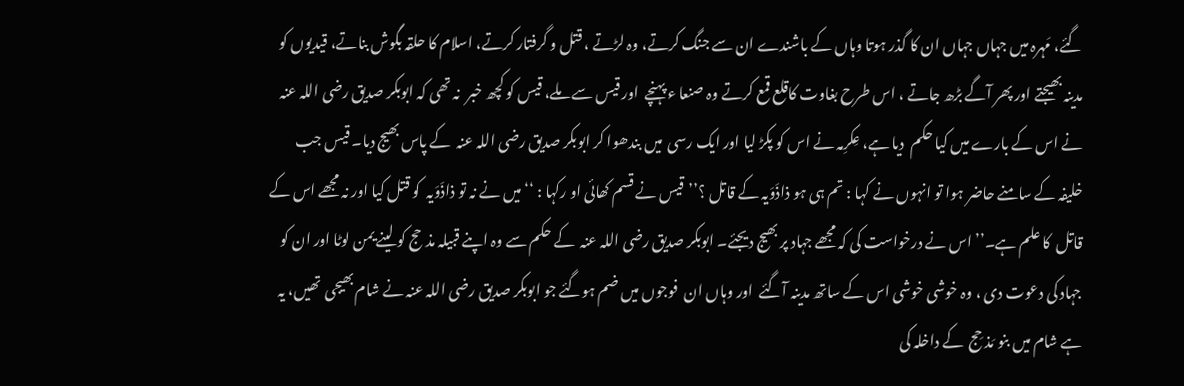گئے، مَہرہ میں جہاں جہاں ان کا گذر ہوتا وہاں کے باشندے ان سے جنگ کرتے، وہ لڑتے ، قتل و گرفتار کرتے، اسلام کا حلقہ بگوش بناتے، قیدیوں کو مدینہ بھیجتے اور پھر آگے بڑھ جاتے ، اس طرح بغاوت کاقلع قمع کرتے وہ صنعا ء پہنچے  اور قیس سے ملے، قیس کو کچھ خبر  نہ تھی کہ ابوبکر صدیق رضی اللہ عنہ نے اس کے بارے میں کیا حکم  دیا ہے، عِکرِمہ نے اس کو پکڑ لیا اور ایک رسی  میں بندھوا کر ابوبکر صدیق رضی اللہ عنہ  کے پاس بھیج دیا۔ قیس جب خلیفہ کے سامنے حاضر ہوا تو انہوں نے کہا : تم ہی ہو ذاذَوَیہ کے قاتل ؟’’قیس نے قسم کھائی او رکہا : ‘‘ میں نے نہ تو ذاذَوَیہ  کو قتل کیا اور نہ مجھے اس کے قاتل  کا علم ہے۔’’ اس نے درخواست کی کہ مجھے جہاد پر بھیج دیجئے۔ ابوبکر صدیق رضی اللہ عنہ  کے حکم سے وہ اپنے قبیلہ مذحج کو لینے یمن لوٹا اور ان کو جہاد کی دعوت دی ، وہ خوشی خوشی اس کے ساتھ مدینہ آگئے  اور وہاں ان  فوجوں میں ضم ہوگئے جو ابوبکر صدیق رضی اللہ عنہ نے شام بھیجی  تھیں، یہ ہے شام میں بنو مَذ حِج  کے داخلہ کی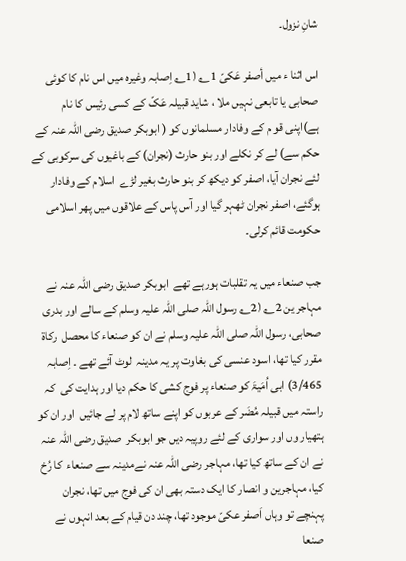شانِ نزول۔

اس اثنا ء میں أصفر عَکیّ 1؎ (1؎ اِصابہ وغیرہ میں اس نام کا کوئی  صحابی یا تابعی نہیں ملا ، شاید قبیلہ عَکّ کے کسی رئیس کا نام ہے)اپنی قو م کے وفادار مسلمانوں کو ( ابوبکر صدیق رضی اللہ عنہ کے حکم سے) لے کر نکلے اور بنو حارث (نجران) کے باغیوں کی سرکوبی کے لئے نجران آیا، اصفر کو دیکھ کر بنو حارث بغیر لڑے  اسلام کے وفادار ہوگئے، اصفر نجران ٹھہر گیا اور آس پاس کے علاقوں میں پھر اسلامی  حکومت قائم کرلی۔

جب صنعاء میں یہ تقلبات ہورہے تھے  ابوبکر صدیق رضی اللہ عنہ نے مہاجر ین 2؎ (2؎ رسول اللہ صلی اللہ علیہ وسلم کے سالے اور بدری صحابی، رسول اللہ صلی اللہ علیہ وسلم نے ان کو صنعاء کا محصل  رکاۃ مقرر کیا تھا، اسود عنسی کی بغاوت پر یہ مدینہ  لوٹ آئے تھے ۔ اِصابہ 3/465) ابی اُمَیۃَ کو صنعاء پر فوج کشی کا حکم دیا اور ہدایت کی  کہ راستہ میں قبیلہ مُضَر کے عربوں کو اپنے ساتھ لام پر لے جائیں  اور ان کو ہتھیار وں اور سواری کے لئے روپیہ دیں جو ابوبکر  صدیق رضی اللہ عنہ نے ان کے ساتھ کیا تھا، مہاجر رضی اللہ عنہ نےمدینہ سے صنعاء  کا رُخ  کیا، مہاجرین و انصار کا ایک دستہ بھی ان کی فوج میں تھا، نجران پہنچے تو وہاں اَصفر عکیّ موجود تھا، چند دن قیام کے بعد انہوں نے  صنعا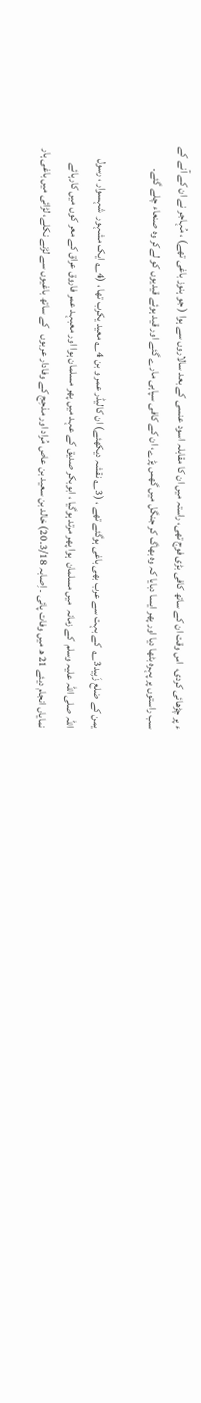ء پر چڑھائی کردی،  اس وقت ان کے ساتھ کافی بڑی فوج تھی، راستہ میں ان کا مقابلہ اسود عنسی کے بعد سالاروں سے ہوا ( جو ہنوز باغی تھے) ، مُہاجر نے ان کے آنے کے سب راستوں پر پہرہ بٹھا دیا اور پھر ایسا دبایا کہ وہ بھاگ کر جنگل میں گھس پڑے، ان کے کافی سپاہی مارے گئے اور قید ہوئے قیدیوں کو لےکر وہ صنعاء چلے گئے۔

یمن کے ضلع زَبِید3؎  کے بہت سے عرب بھی باغی ہوگئے تھے ، (3؎ نقشہ دیکھئے) ان کالیڈر عمر و بن 4؎ معید یکرب تھا ، (4؎ ایک مشہور  شہسوار ، رسول اللہ صلی اللہ علیہ وسلم  کے زمانہ  میں مسلمان  ہوا پھر مرتد ہوگیا ، ابوبکر صدیق کے عہد میں پھر مسلمان ہوا اور معبہد عمر فاروق عراق کے معر کوں میں کارہائے نمایاں انجام دیئے 21 ھ میں وفات پائی ۔ اِصابہ 3/18۔20) خالد بن سعید بن عاص مُراد اور مذحِج کے وفادار عربوں   کے ساتھ باغیوں سے لڑنے نکلے، لڑائی میں باغی ہار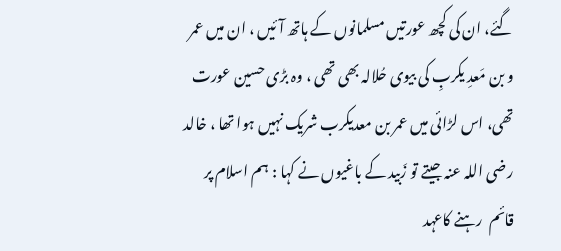گئے، ان کی کچھ عورتیں مسلمانوں کے ہاتھ آئیں ، ان میں عمر و بن مَعدِ یکربِ کی بیوی حُلالہ بھی تھی ، وہ بڑی حسین عورت تھی، اس لڑائی میں عمر بن معدیکرب شریک نہیں ہوا تھا ، خالد رضی اللہ عنہ جیتے تو زَبید کے باغیوں نے کہا : ہم اسلام پر قائم  رہنے کاعہد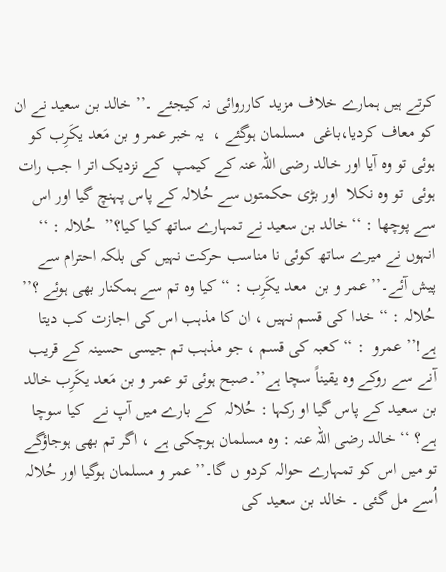کرتے ہیں ہمارے خلاف مزید کارروائی نہ کیجئے ۔’’ خالد بن سعید نے ان کو معاف کردیا،باغی  مسلمان ہوگئے ،  یہ خبر عمر و بن مَعد یکَرِب کو ہوئی تو وہ آیا اور خالد رضی اللہ عنہ کے کیمپ  کے نزدیک اتر ا جب رات ہوئی  تو وہ نکلا  اور بڑی حکمتوں سے حُلالہ کے پاس پہنچ گیا اور اس سے پوچھا : ‘‘ خالد بن سعید نے تمہارے ساتھ کیا کیا؟’’  حُلالہ : ‘‘ انہوں نے میرے ساتھ کوئی نا مناسب حرکت نہیں کی بلکہ احترام سے پیش آئے۔’’ عمر و بن  معد یکَرِب : ‘‘ کیا وہ تم سے ہمکنار بھی ہوئے ؟’’ حُلالہ : ‘‘ خدا کی قسم نہیں ، ان کا مذہب اس کی اجازت کب دیتا ہے!’’ عمرو  : ‘‘ کعبہ کی قسم ، جو مذہب تم جیسی حسینہ کے قریب آنے سے روکے وہ یقیناً سچا ہے’’۔صبح ہوئی تو عمر و بن مَعد یکَرِب خالد بن سعید کے پاس گیا او رکہا : حُلالہ  کے بارے میں آپ نے  کیا سوچا  ہے؟ ‘‘ خالد رضی اللہ عنہ : وہ مسلمان ہوچکی ہے ، اگر تم بھی ہوجاؤگے تو میں اس کو تمہارے حوالہ کردو ں گا۔’’ عمر و مسلمان ہوگیا اور حُلالہ اُسے مل گئی ۔ خالد بن سعید کی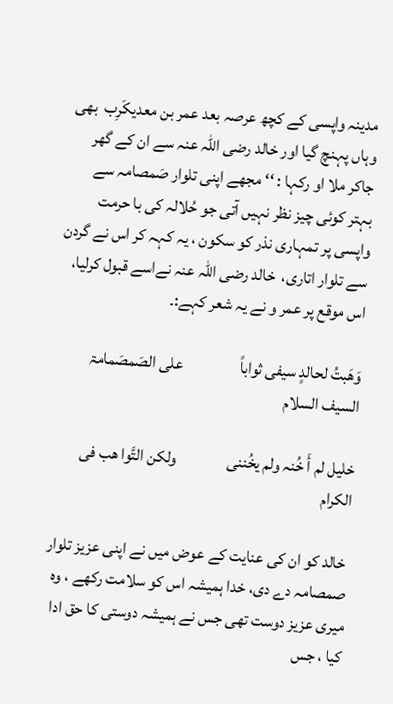مدینہ واپسی کے کچھ عرصہ بعد عمر بن معدیکَرِب  بھی وہاں پہنچ گیا اور خالد رضی اللہ عنہ سے ان کے گھر جاکر ملا او رکہا : ‘‘ مجھے اپنی تلوار صَمصامہ سے بہتر کوئی چیز نظر نہیں آتی جو حُلالہ کی با حرمت واپسی پر تمہاری نذر کو سکون ، یہ کہہ کر اس نے گردن سے تلوار اتاری،  خالد رضی اللہ عنہ نےاسے قبول کرلیا، اس موقع پر عمر و نے یہ شعر کہے:۔

وَھَبتُ لحالدٍ سیفی ثواباً                 علی الصَمصَمامۃ السیف السلام

خلیل لم أَ خُنہ ولم یخُننی               ولکن التَّوا ھب فی الکرام

 خالد کو ان کی عنایت کے عوض میں نے اپنی عزیز تلوار صمصامہ دے دی، خدا ہمیشہ اس کو سلامت رکھے ، وہ میری عزیز دوست تھی جس نے ہمیشہ دوستی کا حق ادا کیا ، جس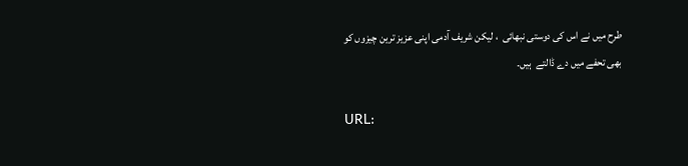طرح میں نے اس کی دوستی نبھائی  ، لیکن شریف آدمی اپنی عزیز ترین چیزوں کو بھی تحفے میں دے ڈالتے  ہیں۔

URL: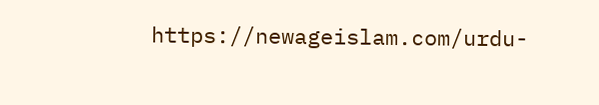https://newageislam.com/urdu-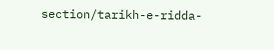section/tarikh-e-ridda-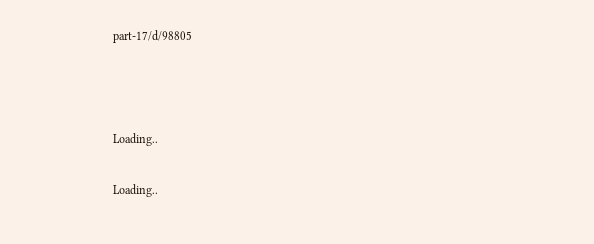part-17/d/98805



Loading..

Loading..